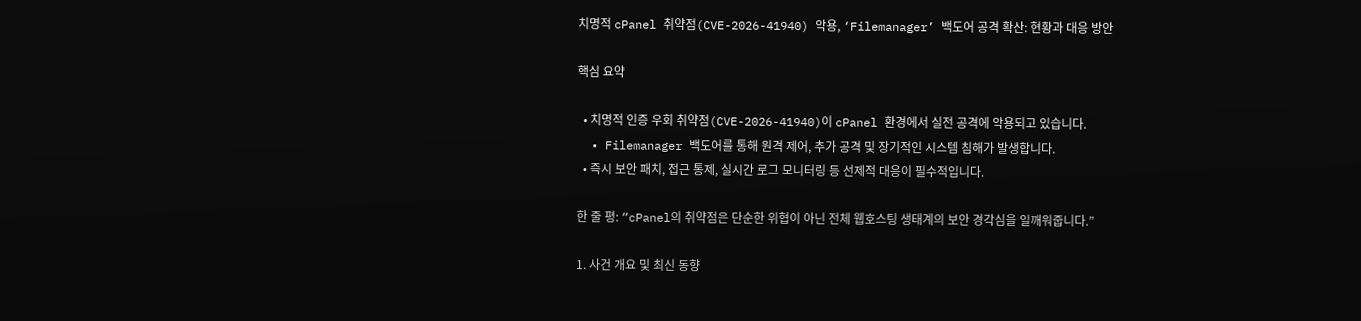치명적 cPanel 취약점(CVE-2026-41940) 악용, ‘Filemanager’ 백도어 공격 확산: 현황과 대응 방안

핵심 요약

  • 치명적 인증 우회 취약점(CVE-2026-41940)이 cPanel 환경에서 실전 공격에 악용되고 있습니다.
  • Filemanager 백도어를 통해 원격 제어, 추가 공격 및 장기적인 시스템 침해가 발생합니다.
  • 즉시 보안 패치, 접근 통제, 실시간 로그 모니터링 등 선제적 대응이 필수적입니다.

한 줄 평: “cPanel의 취약점은 단순한 위협이 아닌 전체 웹호스팅 생태계의 보안 경각심을 일깨워줍니다.”

1. 사건 개요 및 최신 동향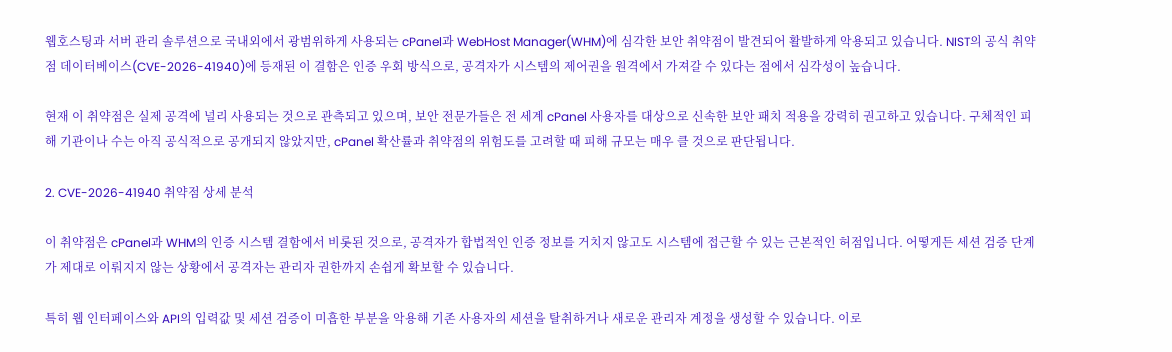웹호스팅과 서버 관리 솔루션으로 국내외에서 광범위하게 사용되는 cPanel과 WebHost Manager(WHM)에 심각한 보안 취약점이 발견되어 활발하게 악용되고 있습니다. NIST의 공식 취약점 데이터베이스(CVE-2026-41940)에 등재된 이 결함은 인증 우회 방식으로, 공격자가 시스템의 제어권을 원격에서 가져갈 수 있다는 점에서 심각성이 높습니다.

현재 이 취약점은 실제 공격에 널리 사용되는 것으로 관측되고 있으며, 보안 전문가들은 전 세계 cPanel 사용자를 대상으로 신속한 보안 패치 적용을 강력히 권고하고 있습니다. 구체적인 피해 기관이나 수는 아직 공식적으로 공개되지 않았지만, cPanel 확산률과 취약점의 위험도를 고려할 때 피해 규모는 매우 클 것으로 판단됩니다.

2. CVE-2026-41940 취약점 상세 분석

이 취약점은 cPanel과 WHM의 인증 시스템 결함에서 비롯된 것으로, 공격자가 합법적인 인증 정보를 거치지 않고도 시스템에 접근할 수 있는 근본적인 허점입니다. 어떻게든 세션 검증 단계가 제대로 이뤄지지 않는 상황에서 공격자는 관리자 권한까지 손쉽게 확보할 수 있습니다.

특히 웹 인터페이스와 API의 입력값 및 세션 검증이 미흡한 부분을 악용해 기존 사용자의 세션을 탈취하거나 새로운 관리자 계정을 생성할 수 있습니다. 이로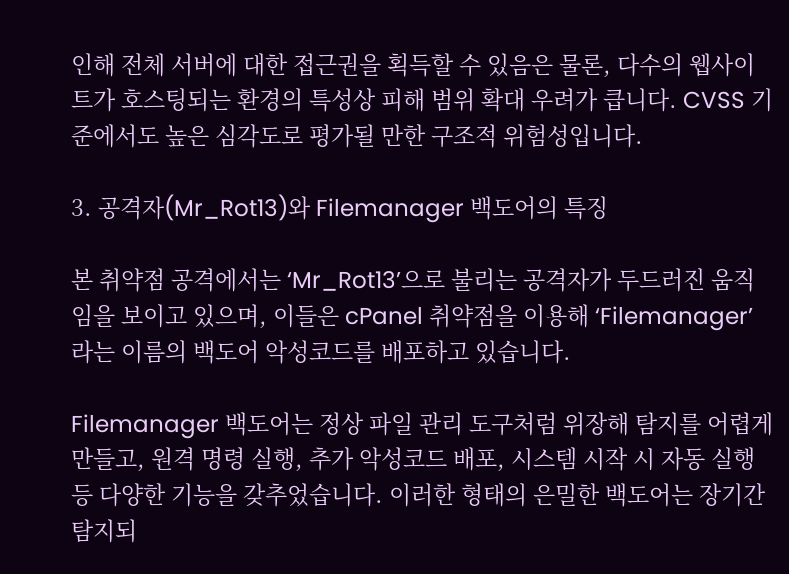인해 전체 서버에 대한 접근권을 획득할 수 있음은 물론, 다수의 웹사이트가 호스팅되는 환경의 특성상 피해 범위 확대 우려가 큽니다. CVSS 기준에서도 높은 심각도로 평가될 만한 구조적 위험성입니다.

3. 공격자(Mr_Rot13)와 Filemanager 백도어의 특징

본 취약점 공격에서는 ‘Mr_Rot13’으로 불리는 공격자가 두드러진 움직임을 보이고 있으며, 이들은 cPanel 취약점을 이용해 ‘Filemanager’라는 이름의 백도어 악성코드를 배포하고 있습니다.

Filemanager 백도어는 정상 파일 관리 도구처럼 위장해 탐지를 어렵게 만들고, 원격 명령 실행, 추가 악성코드 배포, 시스템 시작 시 자동 실행 등 다양한 기능을 갖추었습니다. 이러한 형태의 은밀한 백도어는 장기간 탐지되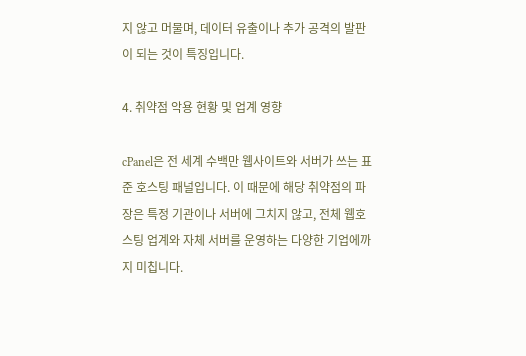지 않고 머물며, 데이터 유출이나 추가 공격의 발판이 되는 것이 특징입니다.

4. 취약점 악용 현황 및 업계 영향

cPanel은 전 세계 수백만 웹사이트와 서버가 쓰는 표준 호스팅 패널입니다. 이 때문에 해당 취약점의 파장은 특정 기관이나 서버에 그치지 않고, 전체 웹호스팅 업계와 자체 서버를 운영하는 다양한 기업에까지 미칩니다.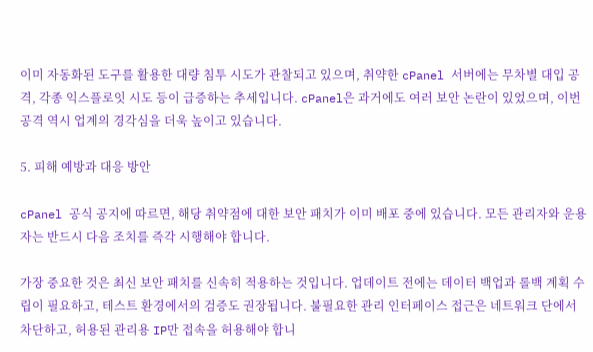이미 자동화된 도구를 활용한 대량 침투 시도가 관찰되고 있으며, 취약한 cPanel 서버에는 무차별 대입 공격, 각종 익스플로잇 시도 등이 급증하는 추세입니다. cPanel은 과거에도 여러 보안 논란이 있었으며, 이번 공격 역시 업계의 경각심을 더욱 높이고 있습니다.

5. 피해 예방과 대응 방안

cPanel 공식 공지에 따르면, 해당 취약점에 대한 보안 패치가 이미 배포 중에 있습니다. 모든 관리자와 운용자는 반드시 다음 조치를 즉각 시행해야 합니다.

가장 중요한 것은 최신 보안 패치를 신속히 적용하는 것입니다. 업데이트 전에는 데이터 백업과 롤백 계획 수립이 필요하고, 테스트 환경에서의 검증도 권장됩니다. 불필요한 관리 인터페이스 접근은 네트워크 단에서 차단하고, 허용된 관리용 IP만 접속을 허용해야 합니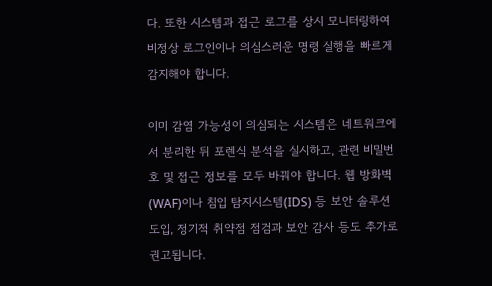다. 또한 시스템과 접근 로그를 상시 모니터링하여 비정상 로그인이나 의심스러운 명령 실행을 빠르게 감지해야 합니다.

이미 감염 가능성이 의심되는 시스템은 네트워크에서 분리한 뒤 포렌식 분석을 실시하고, 관련 비밀번호 및 접근 정보를 모두 바꿔야 합니다. 웹 방화벽(WAF)이나 침입 탐지시스템(IDS) 등 보안 솔루션 도입, 정기적 취약점 점검과 보안 감사 등도 추가로 권고됩니다.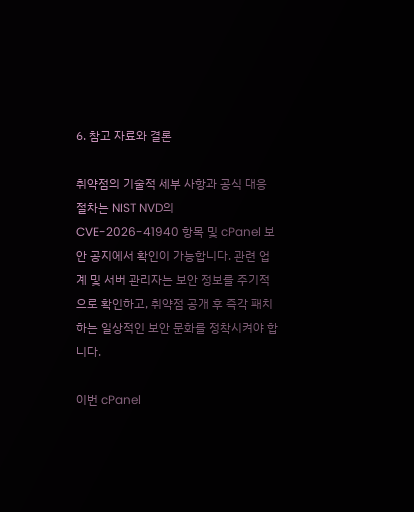6. 참고 자료와 결론

취약점의 기술적 세부 사항과 공식 대응 절차는 NIST NVD의 CVE-2026-41940 항목 및 cPanel 보안 공지에서 확인이 가능합니다. 관련 업계 및 서버 관리자는 보안 정보를 주기적으로 확인하고, 취약점 공개 후 즉각 패치하는 일상적인 보안 문화를 정착시켜야 합니다.

이번 cPanel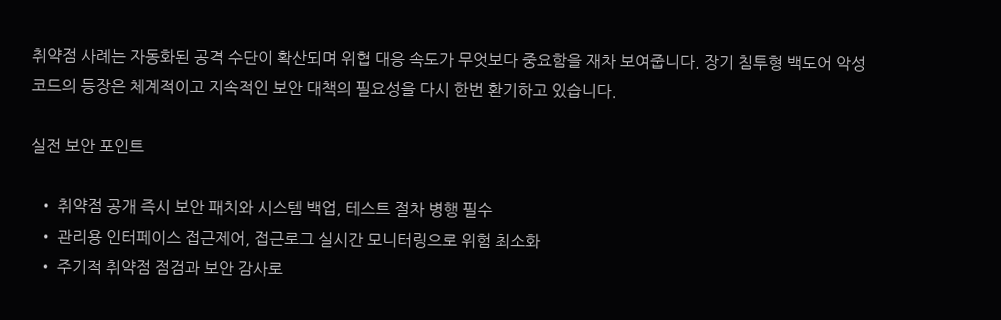취약점 사례는 자동화된 공격 수단이 확산되며 위협 대응 속도가 무엇보다 중요함을 재차 보여줍니다. 장기 침투형 백도어 악성코드의 등장은 체계적이고 지속적인 보안 대책의 필요성을 다시 한번 환기하고 있습니다.

실전 보안 포인트

  • 취약점 공개 즉시 보안 패치와 시스템 백업, 테스트 절차 병행 필수
  • 관리용 인터페이스 접근제어, 접근로그 실시간 모니터링으로 위험 최소화
  • 주기적 취약점 점검과 보안 감사로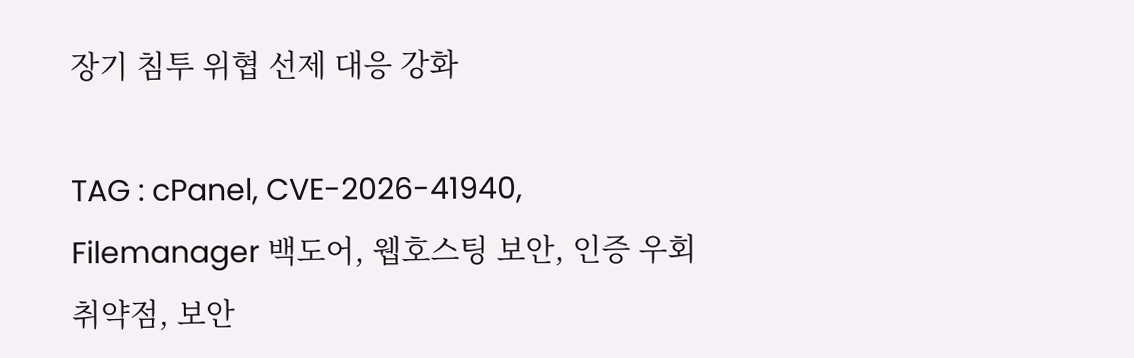장기 침투 위협 선제 대응 강화

TAG : cPanel, CVE-2026-41940, Filemanager 백도어, 웹호스팅 보안, 인증 우회 취약점, 보안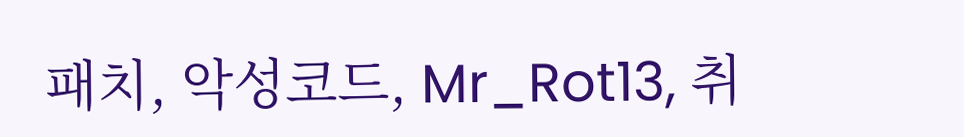패치, 악성코드, Mr_Rot13, 취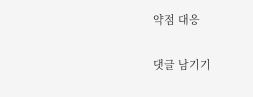약점 대응

댓글 남기기